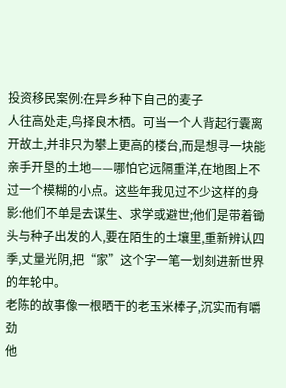投资移民案例:在异乡种下自己的麦子
人往高处走,鸟择良木栖。可当一个人背起行囊离开故土,并非只为攀上更高的楼台,而是想寻一块能亲手开垦的土地——哪怕它远隔重洋,在地图上不过一个模糊的小点。这些年我见过不少这样的身影:他们不单是去谋生、求学或避世;他们是带着锄头与种子出发的人,要在陌生的土壤里,重新辨认四季,丈量光阴,把“家”这个字一笔一划刻进新世界的年轮中。
老陈的故事像一根晒干的老玉米棒子,沉实而有嚼劲
他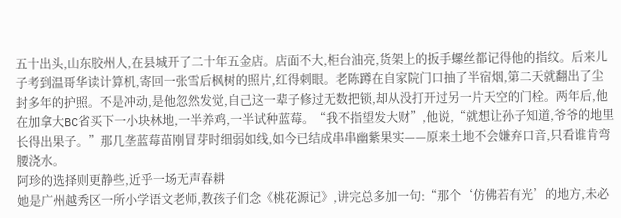五十出头,山东胶州人,在县城开了二十年五金店。店面不大,柜台油亮,货架上的扳手螺丝都记得他的指纹。后来儿子考到温哥华读计算机,寄回一张雪后枫树的照片,红得刺眼。老陈蹲在自家院门口抽了半宿烟,第二天就翻出了尘封多年的护照。不是冲动,是他忽然发觉,自己这一辈子修过无数把锁,却从没打开过另一片天空的门栓。两年后,他在加拿大BC省买下一小块林地,一半养鸡,一半试种蓝莓。“我不指望发大财”,他说,“就想让孙子知道,爷爷的地里长得出果子。”那几垄蓝莓苗刚冒芽时细弱如线,如今已结成串串幽紫果实——原来土地不会嫌弃口音,只看谁肯弯腰浇水。
阿珍的选择则更静些,近乎一场无声春耕
她是广州越秀区一所小学语文老师,教孩子们念《桃花源记》,讲完总多加一句:“那个‘仿佛若有光’的地方,未必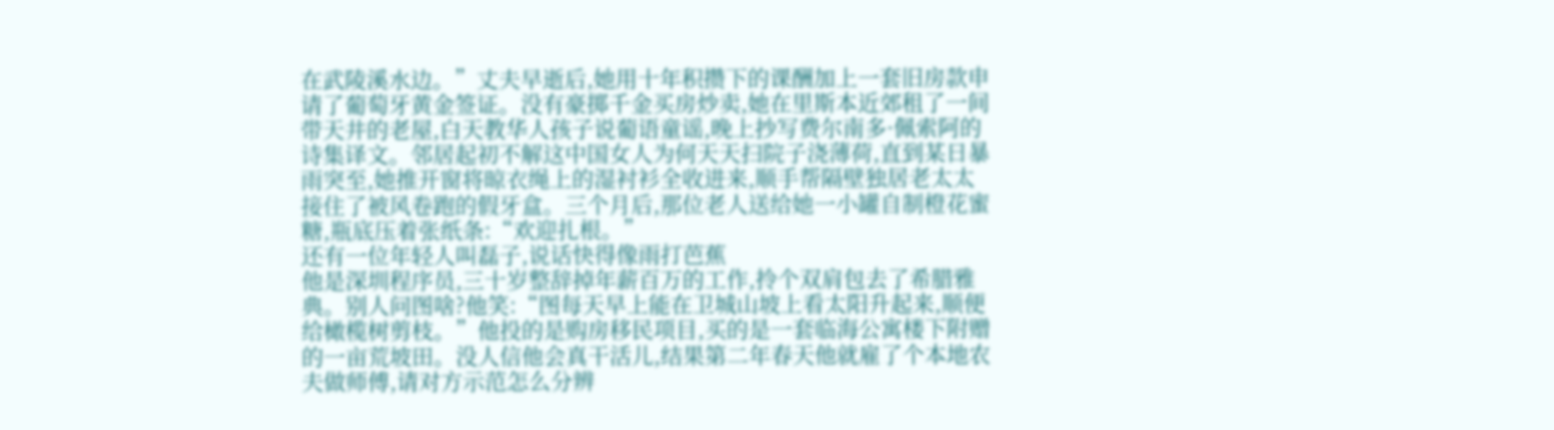在武陵溪水边。”丈夫早逝后,她用十年积攒下的课酬加上一套旧房款申请了葡萄牙黄金签证。没有豪掷千金买房炒卖,她在里斯本近郊租了一间带天井的老屋,白天教华人孩子说葡语童谣,晚上抄写费尔南多·佩索阿的诗集译文。邻居起初不解这中国女人为何天天扫院子浇薄荷,直到某日暴雨突至,她推开窗将晾衣绳上的湿衬衫全收进来,顺手帮隔壁独居老太太接住了被风卷跑的假牙盒。三个月后,那位老人送给她一小罐自制橙花蜜糖,瓶底压着张纸条:“欢迎扎根。”
还有一位年轻人叫磊子,说话快得像雨打芭蕉
他是深圳程序员,三十岁整辞掉年薪百万的工作,拎个双肩包去了希腊雅典。别人问图啥?他笑:“图每天早上能在卫城山坡上看太阳升起来,顺便给橄榄树剪枝。”他投的是购房移民项目,买的是一套临海公寓楼下附赠的一亩荒坡田。没人信他会真干活儿,结果第二年春天他就雇了个本地农夫做师傅,请对方示范怎么分辨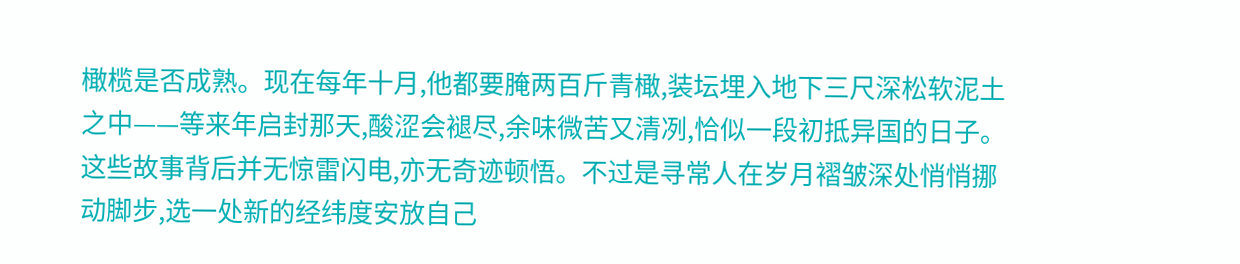橄榄是否成熟。现在每年十月,他都要腌两百斤青橄,装坛埋入地下三尺深松软泥土之中——等来年启封那天,酸涩会褪尽,余味微苦又清冽,恰似一段初抵异国的日子。
这些故事背后并无惊雷闪电,亦无奇迹顿悟。不过是寻常人在岁月褶皱深处悄悄挪动脚步,选一处新的经纬度安放自己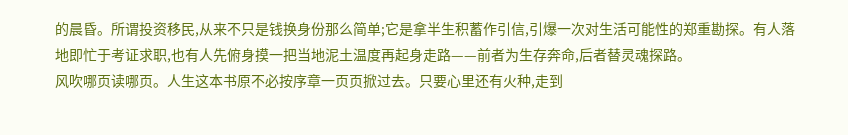的晨昏。所谓投资移民,从来不只是钱换身份那么简单;它是拿半生积蓄作引信,引爆一次对生活可能性的郑重勘探。有人落地即忙于考证求职,也有人先俯身摸一把当地泥土温度再起身走路——前者为生存奔命,后者替灵魂探路。
风吹哪页读哪页。人生这本书原不必按序章一页页掀过去。只要心里还有火种,走到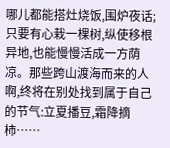哪儿都能搭灶烧饭,围炉夜话;只要有心栽一棵树,纵使移根异地,也能慢慢活成一方荫凉。那些跨山渡海而来的人啊,终将在别处找到属于自己的节气:立夏播豆,霜降摘柿……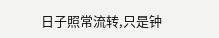日子照常流转,只是钟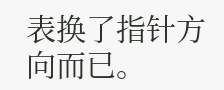表换了指针方向而已。